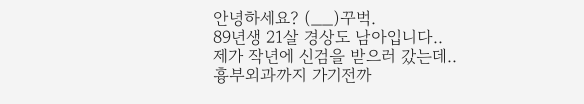안녕하세요? (__)꾸벅.
89년생 21살 경상도 남아입니다..
제가 작년에 신검을 받으러 갔는데..
흉부외과까지 가기전까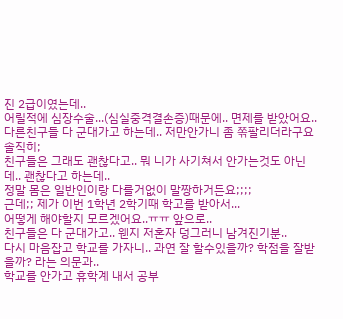진 2급이였는데..
어릴적에 심장수술...(심실중격결손증)때문에.. 면제를 받았어요..
다른친구들 다 군대가고 하는데.. 저만안가니 좀 쪾팔리더라구요 솔직히;
친구들은 그래도 괜찮다고.. 뭐 니가 사기쳐서 안가는것도 아닌데.. 괜찮다고 하는데..
정말 몸은 일반인이랑 다를거없이 말짱하거든요;;;;
근데;; 제가 이번 1학년 2학기때 학고를 받아서...
어떻게 해야할지 모르겠어요..ㅠㅠ 앞으로..
친구들은 다 군대가고.. 웬지 저혼자 덩그러니 남겨진기분..
다시 마음잡고 학교를 가자니.. 과연 잘 할수있을까? 학점을 잘받을까? 라는 의문과..
학교를 안가고 휴학계 내서 공부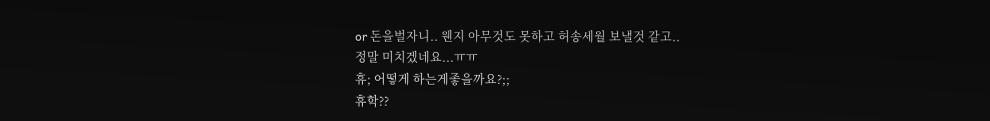or 돈을벌자니.. 웬지 아무것도 못하고 허송세월 보낼것 같고..
정말 미치겠네요...ㅠㅠ
휴; 어떻게 하는게좋을까요?;;
휴학??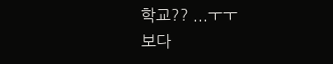학교?? ...ㅜㅜ
보다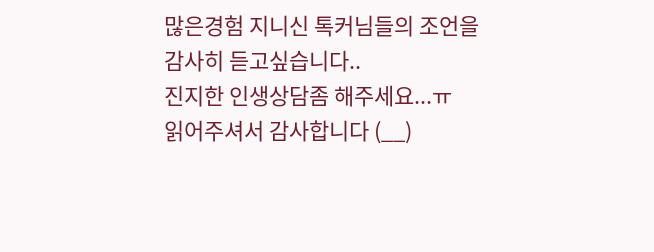많은경험 지니신 톡커님들의 조언을 감사히 듣고싶습니다..
진지한 인생상담좀 해주세요...ㅠ
읽어주셔서 감사합니다 (__)